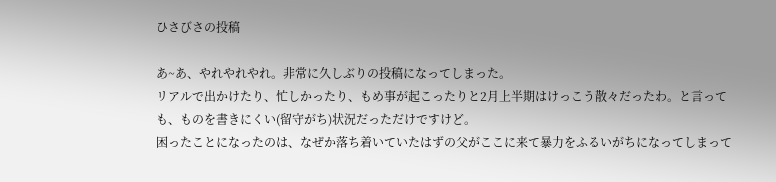ひさびさの投稿

あ~あ、やれやれやれ。非常に久しぶりの投稿になってしまった。
リアルで出かけたり、忙しかったり、もめ事が起こったりと2月上半期はけっこう散々だったわ。と言っても、ものを書きにくい(留守がち)状況だっただけですけど。
困ったことになったのは、なぜか落ち着いていたはずの父がここに来て暴力をふるいがちになってしまって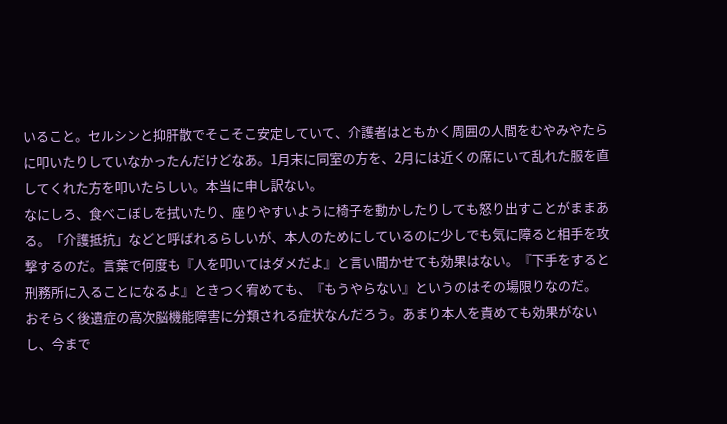いること。セルシンと抑肝散でそこそこ安定していて、介護者はともかく周囲の人間をむやみやたらに叩いたりしていなかったんだけどなあ。1月末に同室の方を、2月には近くの席にいて乱れた服を直してくれた方を叩いたらしい。本当に申し訳ない。
なにしろ、食べこぼしを拭いたり、座りやすいように椅子を動かしたりしても怒り出すことがままある。「介護抵抗」などと呼ばれるらしいが、本人のためにしているのに少しでも気に障ると相手を攻撃するのだ。言葉で何度も『人を叩いてはダメだよ』と言い聞かせても効果はない。『下手をすると刑務所に入ることになるよ』ときつく宥めても、『もうやらない』というのはその場限りなのだ。
おそらく後遺症の高次脳機能障害に分類される症状なんだろう。あまり本人を責めても効果がないし、今まで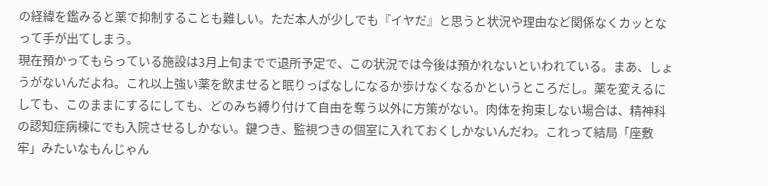の経緯を鑑みると薬で抑制することも難しい。ただ本人が少しでも『イヤだ』と思うと状況や理由など関係なくカッとなって手が出てしまう。
現在預かってもらっている施設は3月上旬までで退所予定で、この状況では今後は預かれないといわれている。まあ、しょうがないんだよね。これ以上強い薬を飲ませると眠りっぱなしになるか歩けなくなるかというところだし。薬を変えるにしても、このままにするにしても、どのみち縛り付けて自由を奪う以外に方策がない。肉体を拘束しない場合は、精神科の認知症病棟にでも入院させるしかない。鍵つき、監視つきの個室に入れておくしかないんだわ。これって結局「座敷牢」みたいなもんじゃん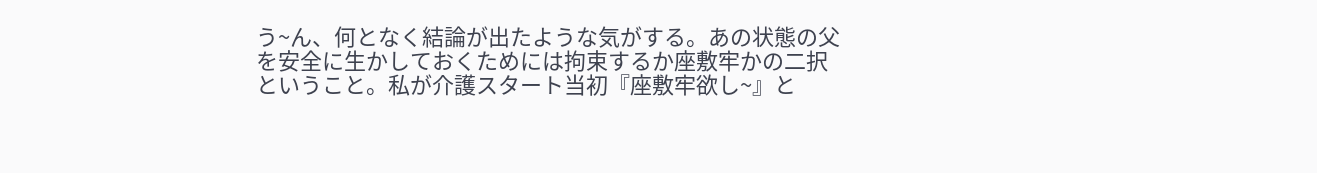う~ん、何となく結論が出たような気がする。あの状態の父を安全に生かしておくためには拘束するか座敷牢かの二択ということ。私が介護スタート当初『座敷牢欲し~』と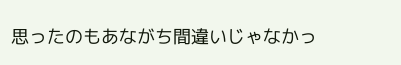思ったのもあながち間違いじゃなかっ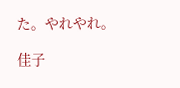た。やれやれ。

佳子